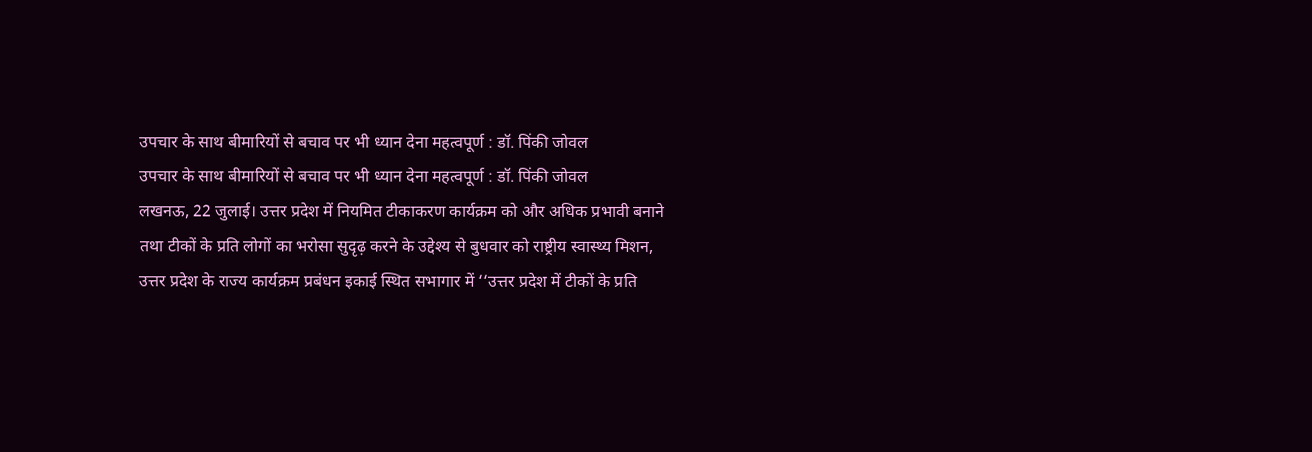उपचार के साथ बीमारियों से बचाव पर भी ध्यान देना महत्वपूर्ण : डॉ. पिंकी जोवल
उपचार के साथ बीमारियों से बचाव पर भी ध्यान देना महत्वपूर्ण : डॉ. पिंकी जोवल
लखनऊ, 22 जुलाई। उत्तर प्रदेश में नियमित टीकाकरण कार्यक्रम को और अधिक प्रभावी बनाने तथा टीकों के प्रति लोगों का भरोसा सुदृढ़ करने के उद्देश्य से बुधवार को राष्ट्रीय स्वास्थ्य मिशन, उत्तर प्रदेश के राज्य कार्यक्रम प्रबंधन इकाई स्थित सभागार में ‘‘उत्तर प्रदेश में टीकों के प्रति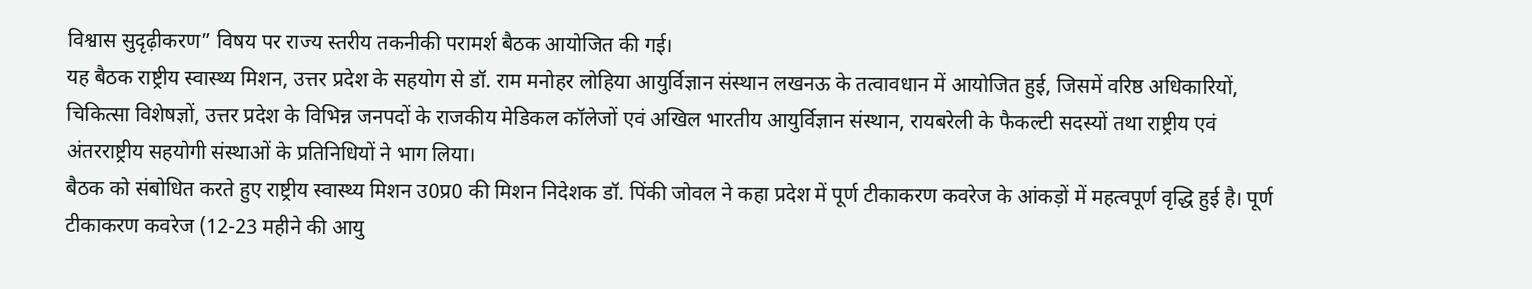विश्वास सुदृढ़ीकरण” विषय पर राज्य स्तरीय तकनीकी परामर्श बैठक आयोजित की गई।
यह बैठक राष्ट्रीय स्वास्थ्य मिशन, उत्तर प्रदेश के सहयोग से डॉ. राम मनोहर लोहिया आयुर्विज्ञान संस्थान लखनऊ के तत्वावधान में आयोजित हुई, जिसमें वरिष्ठ अधिकारियों, चिकित्सा विशेषज्ञों, उत्तर प्रदेश के विभिन्न जनपदों के राजकीय मेडिकल कॉलेजों एवं अखिल भारतीय आयुर्विज्ञान संस्थान, रायबरेली के फैकल्टी सदस्यों तथा राष्ट्रीय एवं अंतरराष्ट्रीय सहयोगी संस्थाओं के प्रतिनिधियों ने भाग लिया।
बैठक को संबोधित करते हुए राष्ट्रीय स्वास्थ्य मिशन उ0प्र0 की मिशन निदेशक डॉ. पिंकी जोवल ने कहा प्रदेश में पूर्ण टीकाकरण कवरेज के आंकड़ों में महत्वपूर्ण वृद्धि हुई है। पूर्ण टीकाकरण कवरेज (12-23 महीने की आयु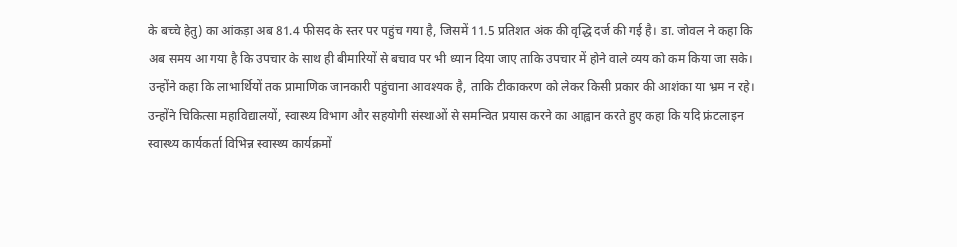के बच्चे हेतु) का आंकड़ा अब 81.4 फीसद के स्तर पर पहुंच गया है, जिसमें 11.5 प्रतिशत अंक की वृद्धि दर्ज की गई है। डा. जोवल ने कहा कि अब समय आ गया है कि उपचार के साथ ही बीमारियों से बचाव पर भी ध्यान दिया जाए ताकि उपचार में होने वाले व्यय को कम किया जा सके।
उन्होंने कहा कि लाभार्थियों तक प्रामाणिक जानकारी पहुंचाना आवश्यक है, ताकि टीकाकरण को लेकर किसी प्रकार की आशंका या भ्रम न रहे। उन्होंने चिकित्सा महाविद्यालयों, स्वास्थ्य विभाग और सहयोगी संस्थाओं से समन्वित प्रयास करने का आह्वान करते हुए कहा कि यदि फ्रंटलाइन स्वास्थ्य कार्यकर्ता विभिन्न स्वास्थ्य कार्यक्रमों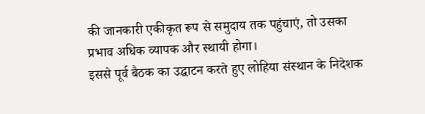की जानकारी एकीकृत रूप से समुदाय तक पहुंचाएं, तो उसका प्रभाव अधिक व्यापक और स्थायी होगा।
इससे पूर्व बैठक का उद्घाटन करते हुए लोहिया संस्थान के निदेशक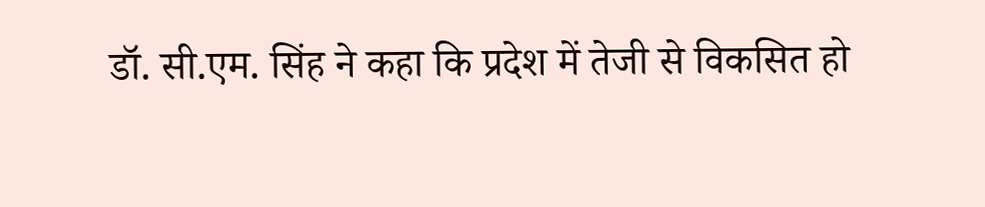डॉ. सी.एम. सिंह ने कहा कि प्रदेश में तेजी से विकसित हो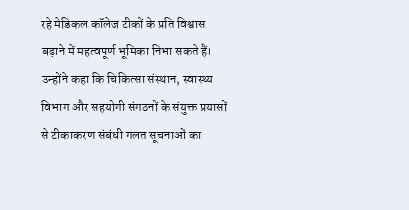रहे मेडिकल कॉलेज टीकों के प्रति विश्वास बढ़ाने में महत्वपूर्ण भूमिका निभा सकते हैं। उन्होंने कहा कि चिकित्सा संस्थान, स्वास्थ्य विभाग और सहयोगी संगठनों के संयुक्त प्रयासों से टीकाकरण संबंधी गलत सूचनाओं का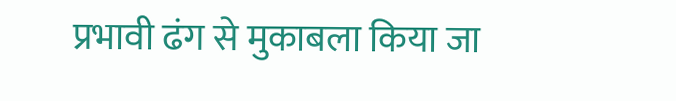प्रभावी ढंग से मुकाबला किया जा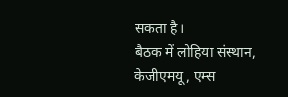सकता है।
बैठक में लोहिया संस्थान, केजीएमयू, एम्स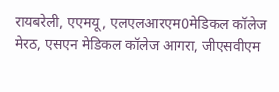रायबरेली, एएमयू, एलएलआरएम0मेडिकल कॉलेज मेरठ, एसएन मेडिकल कॉलेज आगरा, जीएसवीएम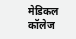मेडिकल कॉलेज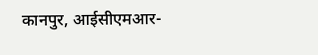कानपुर, आईसीएमआर-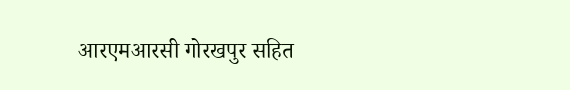आरएमआरसी गोरखपुर सहित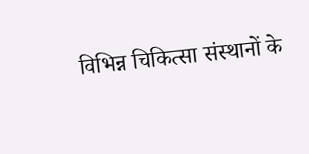विभिन्न चिकित्सा संस्थानों के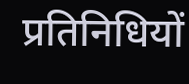प्रतिनिधियों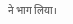ने भाग लिया।